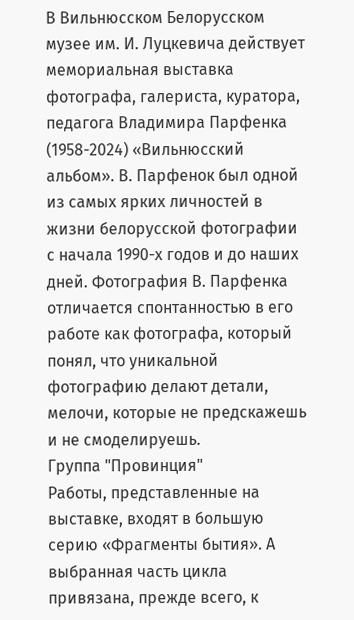В Вильнюсском Белорусском музее им. И. Луцкевича действует мемориальная выставка фотографа, галериста, куратора, педагога Владимира Парфенка (1958-2024) «Вильнюсский альбом». В. Парфенок был одной из самых ярких личностей в жизни белорусской фотографии с начала 1990-х годов и до наших дней. Фотография В. Парфенка отличается спонтанностью в его работе как фотографа, который понял, что уникальной фотографию делают детали, мелочи, которые не предскажешь и не смоделируешь.
Группа "Провинция"
Работы, представленные на выставке, входят в большую серию «Фрагменты бытия». А выбранная часть цикла привязана, прежде всего, к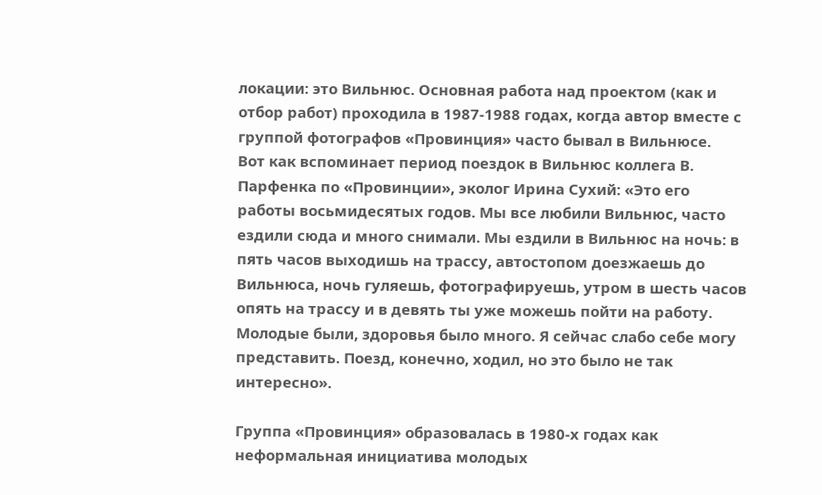локации: это Вильнюс. Основная работа над проектом (как и отбор работ) проходила в 1987-1988 годах, когда автор вместе с группой фотографов «Провинция» часто бывал в Вильнюсе.
Вот как вспоминает период поездок в Вильнюс коллега В. Парфенка по «Провинции», эколог Ирина Сухий: «Это его работы восьмидесятых годов. Мы все любили Вильнюс, часто ездили сюда и много снимали. Мы ездили в Вильнюс на ночь: в пять часов выходишь на трассу, автостопом доезжаешь до Вильнюса, ночь гуляешь, фотографируешь, утром в шесть часов опять на трассу и в девять ты уже можешь пойти на работу. Молодые были, здоровья было много. Я сейчас слабо себе могу представить. Поезд, конечно, ходил, но это было не так интересно».

Группа «Провинция» образовалась в 1980-х годах как неформальная инициатива молодых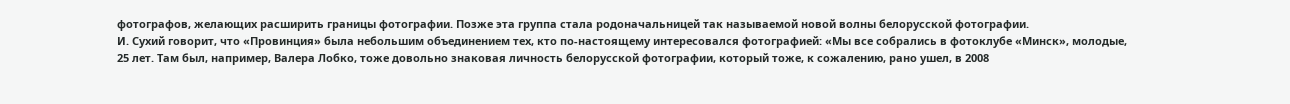фотографов, желающих расширить границы фотографии. Позже эта группа стала родоначальницей так называемой новой волны белорусской фотографии.
И. Сухий говорит, что «Провинция» была небольшим объединением тех, кто по-настоящему интересовался фотографией: «Мы все собрались в фотоклубе «Минск», молодые, 25 лет. Там был, например, Валера Лобко, тоже довольно знаковая личность белорусской фотографии, который тоже, к сожалению, рано ушел, в 2008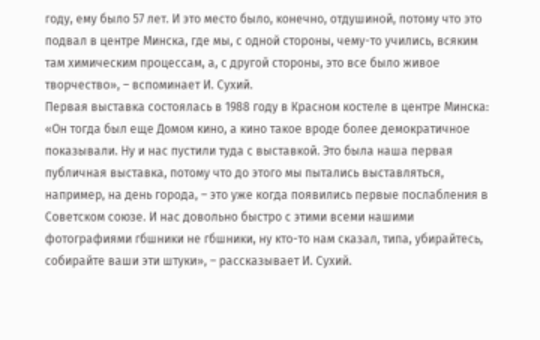году, ему было 57 лет. И это место было, конечно, отдушиной, потому что это подвал в центре Минска, где мы, с одной стороны, чему-то учились, всяким там химическим процессам, а, с другой стороны, это все было живое творчество», – вспоминает И. Сухий.
Первая выставка состоялась в 1988 году в Красном костеле в центре Минска: «Он тогда был еще Домом кино, а кино такое вроде более демократичное показывали. Ну и нас пустили туда с выставкой. Это была наша первая публичная выставка, потому что до этого мы пытались выставляться, например, на день города, – это уже когда появились первые послабления в Советском союзе. И нас довольно быстро с этими всеми нашими фотографиями гбшники не гбшники, ну кто-то нам сказал, типа, убирайтесь, собирайте ваши эти штуки», – рассказывает И. Сухий.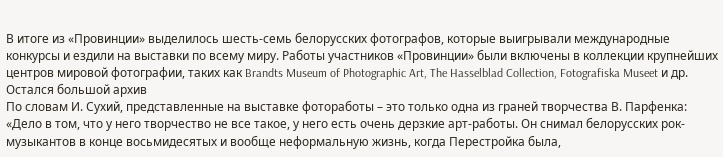В итоге из «Провинции» выделилось шесть-семь белорусских фотографов, которые выигрывали международные конкурсы и ездили на выставки по всему миру. Работы участников «Провинции» были включены в коллекции крупнейших центров мировой фотографии, таких как Brandts Museum of Photographic Art, The Hasselblad Collection, Fotografiska Museet и др.
Остался большой архив
По словам И. Сухий, представленные на выставке фотоработы – это только одна из граней творчества В. Парфенка: «Дело в том, что у него творчество не все такое, у него есть очень дерзкие арт-работы. Он снимал белорусских рок-музыкантов в конце восьмидесятых и вообще неформальную жизнь, когда Перестройка была,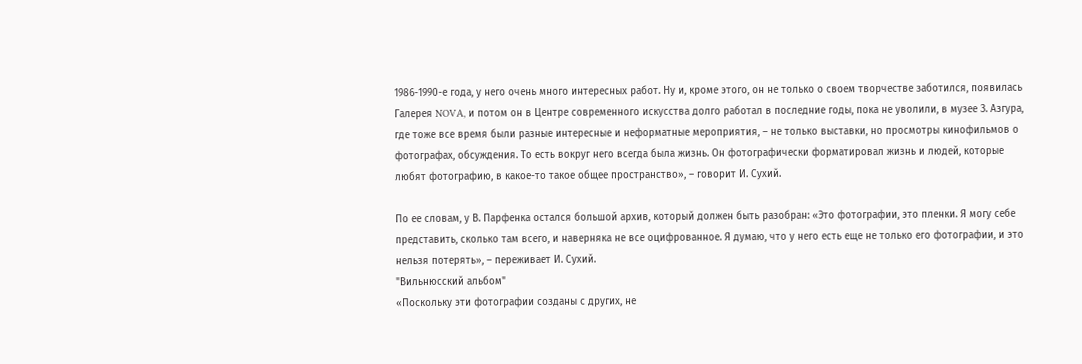1986-1990-е года, у него очень много интересных работ. Ну и, кроме этого, он не только о своем творчестве заботился, появилась Галерея NOVA, и потом он в Центре современного искусства долго работал в последние годы, пока не уволили, в музее З. Азгура, где тоже все время были разные интересные и неформатные мероприятия, – не только выставки, но просмотры кинофильмов о фотографах, обсуждения. То есть вокруг него всегда была жизнь. Он фотографически форматировал жизнь и людей, которые любят фотографию, в какое-то такое общее пространство», – говорит И. Сухий.

По ее словам, у В. Парфенка остался большой архив, который должен быть разобран: «Это фотографии, это пленки. Я могу себе представить, сколько там всего, и наверняка не все оцифрованное. Я думаю, что у него есть еще не только его фотографии, и это нельзя потерять», – переживает И. Сухий.
"Вильнюсский альбом"
«Поскольку эти фотографии созданы с других, не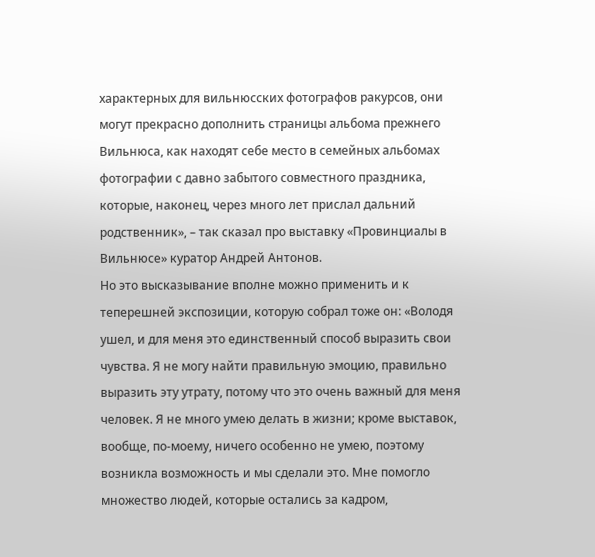характерных для вильнюсских фотографов ракурсов, они могут прекрасно дополнить страницы альбома прежнего Вильнюса, как находят себе место в семейных альбомах фотографии с давно забытого совместного праздника, которые, наконец, через много лет прислал дальний родственник», – так сказал про выставку «Провинциалы в Вильнюсе» куратор Андрей Антонов.
Но это высказывание вполне можно применить и к теперешней экспозиции, которую собрал тоже он: «Володя ушел, и для меня это единственный способ выразить свои чувства. Я не могу найти правильную эмоцию, правильно выразить эту утрату, потому что это очень важный для меня человек. Я не много умею делать в жизни; кроме выставок, вообще, по-моему, ничего особенно не умею, поэтому возникла возможность и мы сделали это. Мне помогло множество людей, которые остались за кадром,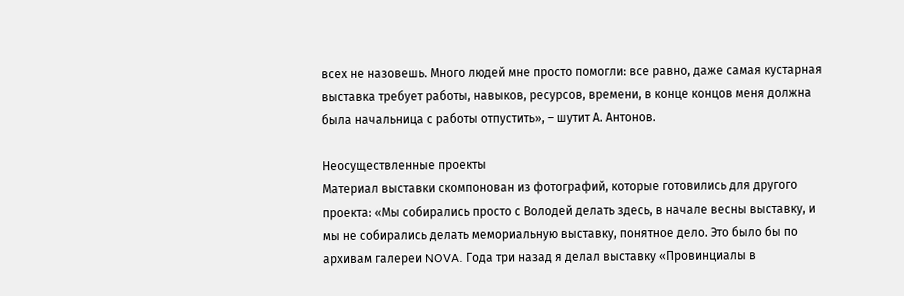всех не назовешь. Много людей мне просто помогли: все равно, даже самая кустарная выставка требует работы, навыков, ресурсов, времени, в конце концов меня должна была начальница с работы отпустить», – шутит А. Антонов.

Неосуществленные проекты
Материал выставки скомпонован из фотографий, которые готовились для другого проекта: «Мы собирались просто с Володей делать здесь, в начале весны выставку, и мы не собирались делать мемориальную выставку, понятное дело. Это было бы по архивам галереи NOVA. Года три назад я делал выставку «Провинциалы в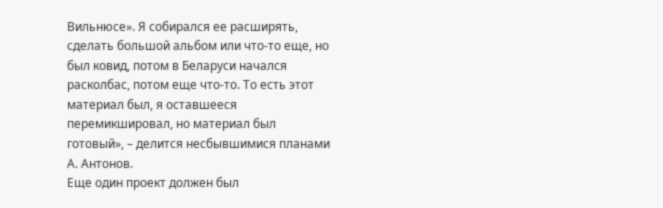Вильнюсе». Я собирался ее расширять, сделать большой альбом или что-то еще, но был ковид, потом в Беларуси начался расколбас, потом еще что-то. То есть этот материал был, я оставшееся перемикшировал, но материал был готовый», – делится несбывшимися планами А. Антонов.
Еще один проект должен был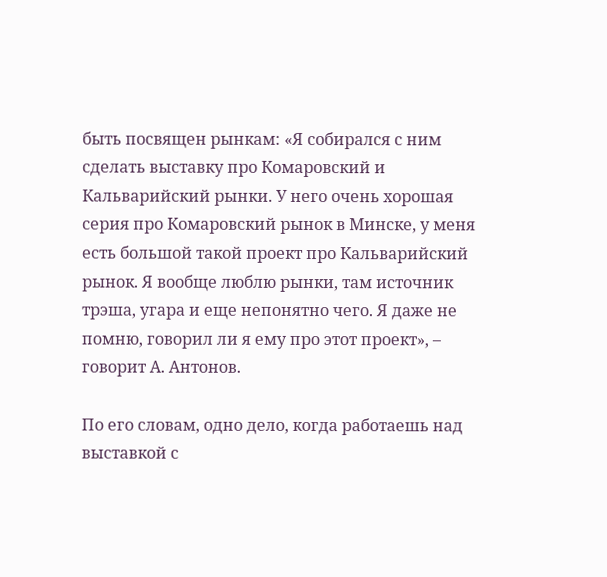быть посвящен рынкам: «Я собирался с ним сделать выставку про Комаровский и Кальварийский рынки. У него очень хорошая серия про Комаровский рынок в Минске, у меня есть большой такой проект про Кальварийский рынок. Я вообще люблю рынки, там источник трэша, угара и еще непонятно чего. Я даже не помню, говорил ли я ему про этот проект», – говорит А. Антонов.

По его словам, одно дело, когда работаешь над выставкой с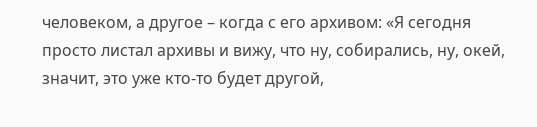человеком, а другое – когда с его архивом: «Я сегодня просто листал архивы и вижу, что ну, собирались, ну, окей, значит, это уже кто-то будет другой,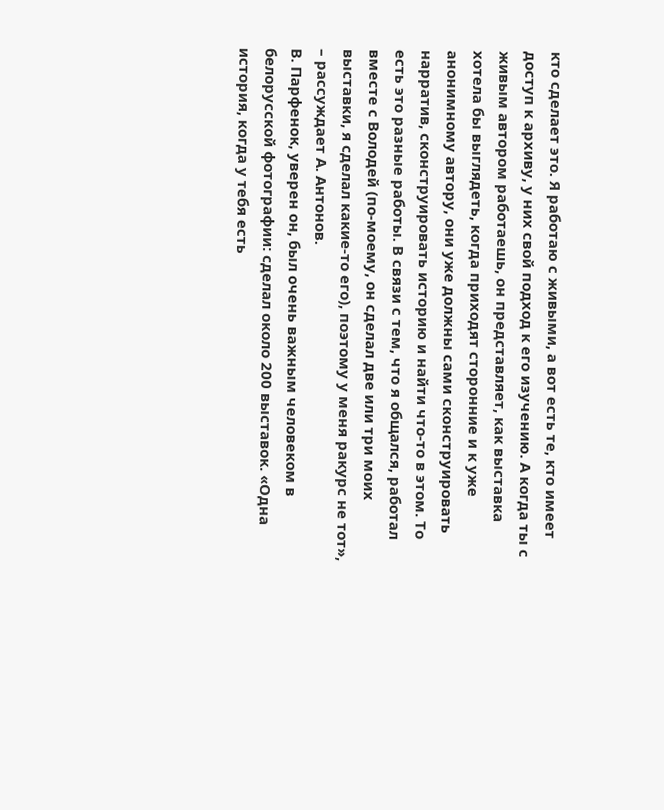кто сделает это. Я работаю с живыми, а вот есть те, кто имеет доступ к архиву, у них свой подход к его изучению. А когда ты с живым автором работаешь, он представляет, как выставка хотела бы выглядеть, когда приходят сторонние и к уже анонимному автору, они уже должны сами сконструировать нарратив, сконструировать историю и найти что-то в этом. То есть это разные работы. В связи с тем, что я общался, работал вместе с Володей (по-моему, он сделал две или три моих выставки, я сделал какие-то его), поэтому у меня ракурс не тот», – рассуждает А. Антонов.
В. Парфенок, уверен он, был очень важным человеком в белорусской фотографии: сделал около 200 выставок. «Одна история, когда у тебя есть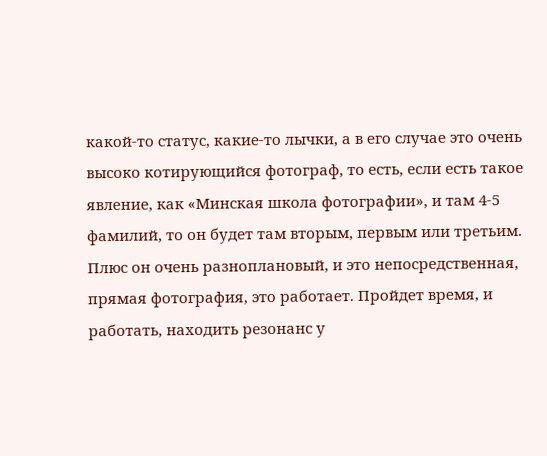какой-то статус, какие-то лычки, а в его случае это очень высоко котирующийся фотограф, то есть, если есть такое явление, как «Минская школа фотографии», и там 4-5 фамилий, то он будет там вторым, первым или третьим. Плюс он очень разноплановый, и это непосредственная, прямая фотография, это работает. Пройдет время, и работать, находить резонанс у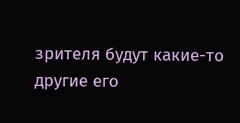зрителя будут какие-то другие его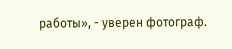работы», - уверен фотограф.